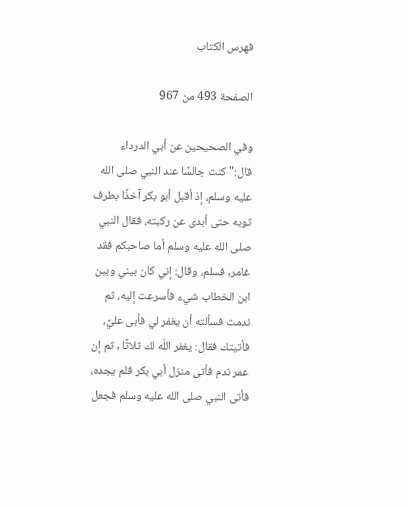فهرس الكتاب

الصفحة 493 من 967

وفي الصحيحين عن أبي الدرداء قال:"كنت جالسًا عند النبي صلى الله عليه وسلم، إذ أقبل أبو بكر آخذًا بطرف ثوبه حتى أبدى عن ركبته، فقال النبي صلى الله عليه وسلم أما صاحبكم فقد غامر, فسلم، وقال: إني كان بيني وبين ابن الخطاب شيء فأسرعت إليه، ثم ندمت فسألته أن يغفر لي فأبى عليَّ، فأتيتك فقال: يغفر اللّه لك ثلاثًا , ثم إن عمر ندم فأتى منزل أبي بكر فلم يجده، فأتى النبي صلى الله عليه وسلم فجعل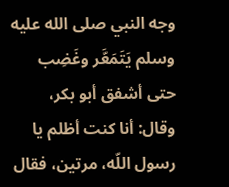وجه النبي صلى الله عليه وسلم يَتَمَعَّر وغَضِب حتى أشفق أبو بكر، وقال: أنا كنت أظلم يا رسول اللّه، مرتين، فقال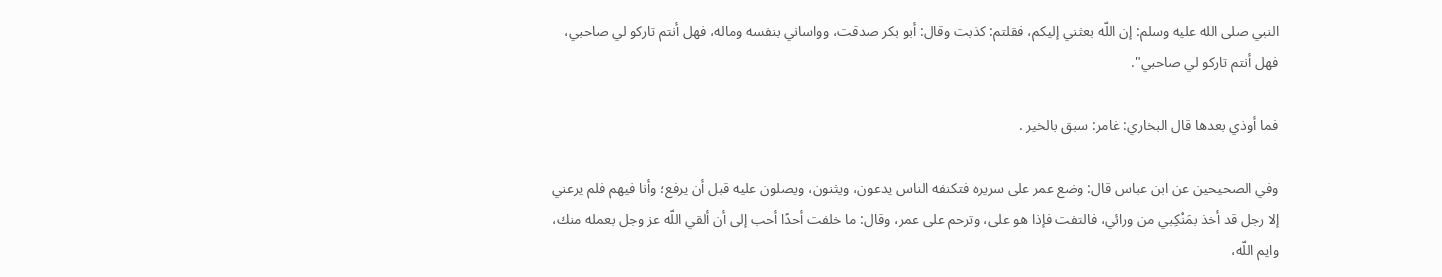النبي صلى الله عليه وسلم: إن اللّه بعثني إليكم، فقلتم: كذبت وقال: أبو بكر صدقت، وواساني بنفسه وماله، فهل أنتم تاركو لي صاحبي، فهل أنتم تاركو لي صاحبي".

فما أوذي بعدها قال البخاري: غامر: سبق بالخير .

وفي الصحيحين عن ابن عباس قال: وضع عمر على سريره فتكنفه الناس يدعون، ويثنون، ويصلون عليه قبل أن يرفع؛ وأنا فيهم فلم يرعني إلا رجل قد أخذ بمَنْكِبي من ورائي، فالتفت فإذا هو على، وترحم على عمر، وقال: ما خلفت أحدًا أحب إلى أن ألقي اللّه عز وجل بعمله منك، وايم اللّه،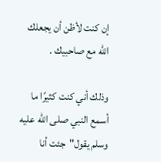إن كنت لأظن أن يجعلك اللّه مع صاحبيك .

وذلك أني كنت كثيرًا ما أسمع النبي صلى الله عليه وسلم يقول"جئت أنا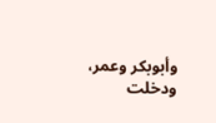وأبوبكر وعمر، ودخلت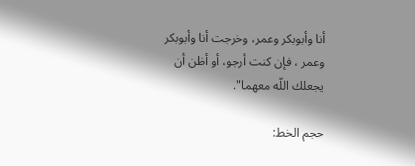أنا وأبوبكر وعمر، وخرجت أنا وأبوبكر وعمر ، فإن كنت أرجو، أو أظن أن يجعلك اللّه معهما".

حجم الخط: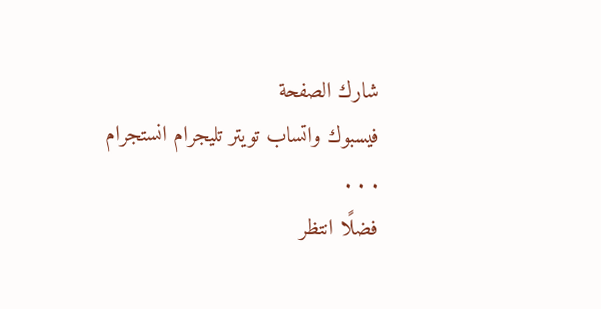شارك الصفحة
فيسبوك واتساب تويتر تليجرام انستجرام
. . .
فضلًا انتظر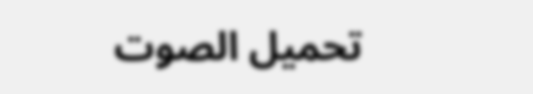تحميل الصوت